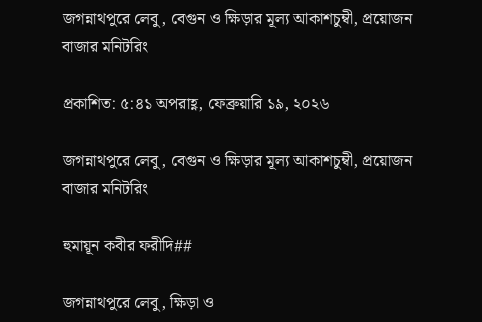জগন্নাথপুরে লেবু, বেগুন ও ক্ষিড়ার মূল্য আকাশচুম্বী, প্রয়োজন বাজার মনিটরিং

প্রকাশিত: ৫:৪১ অপরাহ্ণ, ফেব্রুয়ারি ১৯, ২০২৬

জগন্নাথপুরে লেবু, বেগুন ও ক্ষিড়ার মূল্য আকাশচুম্বী, প্রয়োজন বাজার মনিটরিং

হুমায়ূন কবীর ফরীদি##

জগন্নাথপুরে লেবু, ক্ষিড়া ও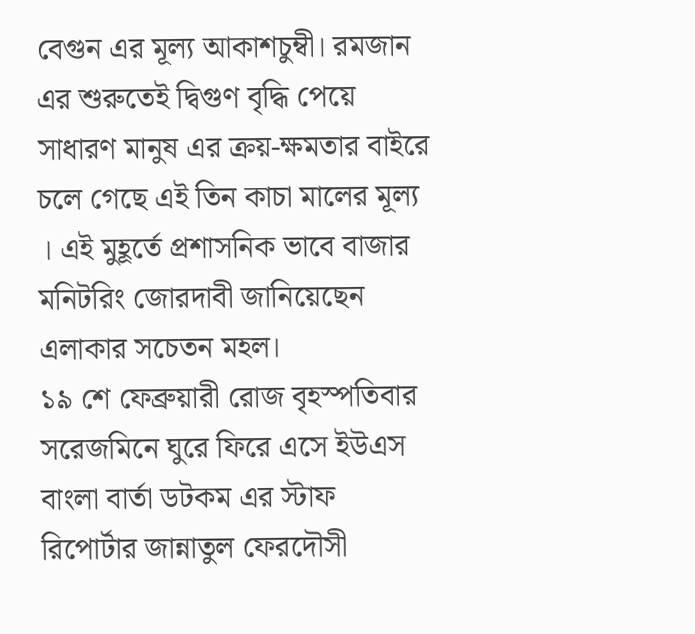বেগুন এর মূল্য আকাশচুম্বী। রমজান এর শুরুতেই দ্বিগুণ বৃদ্ধি পেয়ে সাধারণ মানুষ এর ক্রয়-ক্ষমতার বাইরে চলে গেছে এই তিন কাচা মালের মূল্য । এই মুহূর্তে প্রশাসনিক ভাবে বাজার মনিটরিং জোরদাবী জানিয়েছেন এলাকার সচেতন মহল।
১৯ শে ফেব্রুয়ারী রোজ বৃহস্পতিবার সরেজমিনে ঘুরে ফিরে এসে ইউএস বাংলা বার্তা ডটকম এর স্টাফ রিপোর্টার জান্নাতুল ফেরদৌসী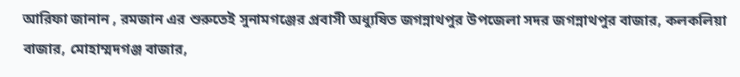আরিফা জানান , রমজান এর শুরুতেই সুনামগঞ্জের প্রবাসী অধ্যুষিত জগন্নাথপুর উপজেলা সদর জগন্নাথপুর বাজার, কলকলিয়া বাজার, মোহাম্মদগঞ্জ বাজার,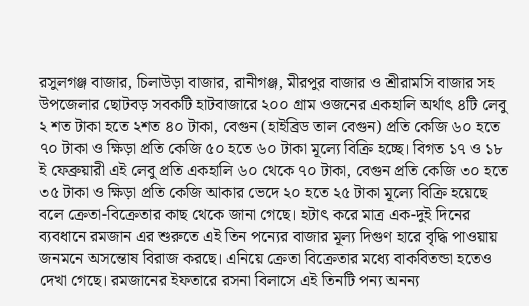রসুলগঞ্জ বাজার, চিলাউড়া বাজার, রানীগঞ্জ, মীরপুর বাজার ও শ্রীরামসি বাজার সহ উপজেলার ছোটবড় সবকটি হাটবাজারে ২০০ গ্রাম ওজনের একহালি অর্থাৎ ৪টি লেবু ২ শত টাকা হতে ২শত ৪০ টাকা, বেগুন (হাইব্রিড তাল বেগুন) প্রতি কেজি ৬০ হতে ৭০ টাকা ও ক্ষিড়া প্রতি কেজি ৫০ হতে ৬০ টাকা মূল্যে বিক্রি হচ্ছে। বিগত ১৭ ও ১৮ ই ফেব্রুয়ারী এই লেবু প্রতি একহালি ৬০ থেকে ৭০ টাকা, বেগুন প্রতি কেজি ৩০ হতে ৩৫ টাকা ও ক্ষিড়া প্রতি কেজি আকার ভেদে ২০ হতে ২৫ টাকা মূল্যে বিক্রি হয়েছে বলে ক্রেতা-বিক্রেতার কাছ থেকে জানা গেছে। হটাৎ করে মাত্র এক-দুই দিনের ব্যবধানে রমজান এর শুরুতে এই তিন পন্যের বাজার মূল্য দিগুণ হারে বৃদ্ধি পাওয়ায় জনমনে অসন্তোষ বিরাজ করছে। এনিয়ে ক্রেতা বিক্রেতার মধ্যে বাকবিতন্ডা হতেও দেখা গেছে। রমজানের ইফতারে রসনা বিলাসে এই তিনটি পন্য অনন্য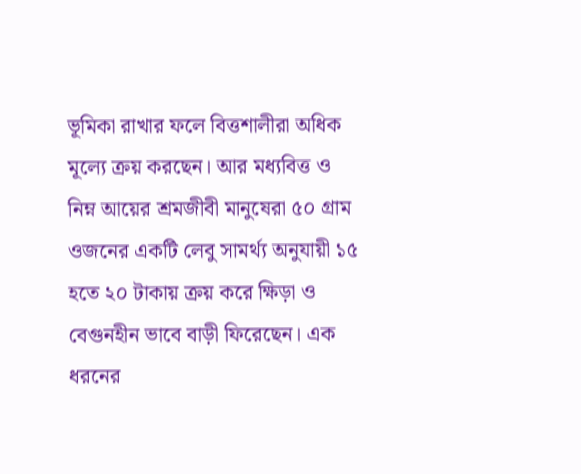ভূমিকা রাখার ফলে বিত্তশালীরা অধিক মূল্যে ক্রয় করছেন। আর মধ্যবিত্ত ও নিম্ন আয়ের শ্রমজীবী মানুষেরা ৫০ গ্রাম ওজনের একটি লেবু সামর্থ্য অনুযায়ী ১৫ হতে ২০ টাকায় ক্রয় করে ক্ষিড়া ও বেগুনহীন ভাবে বাড়ী ফিরেছেন। এক ধরনের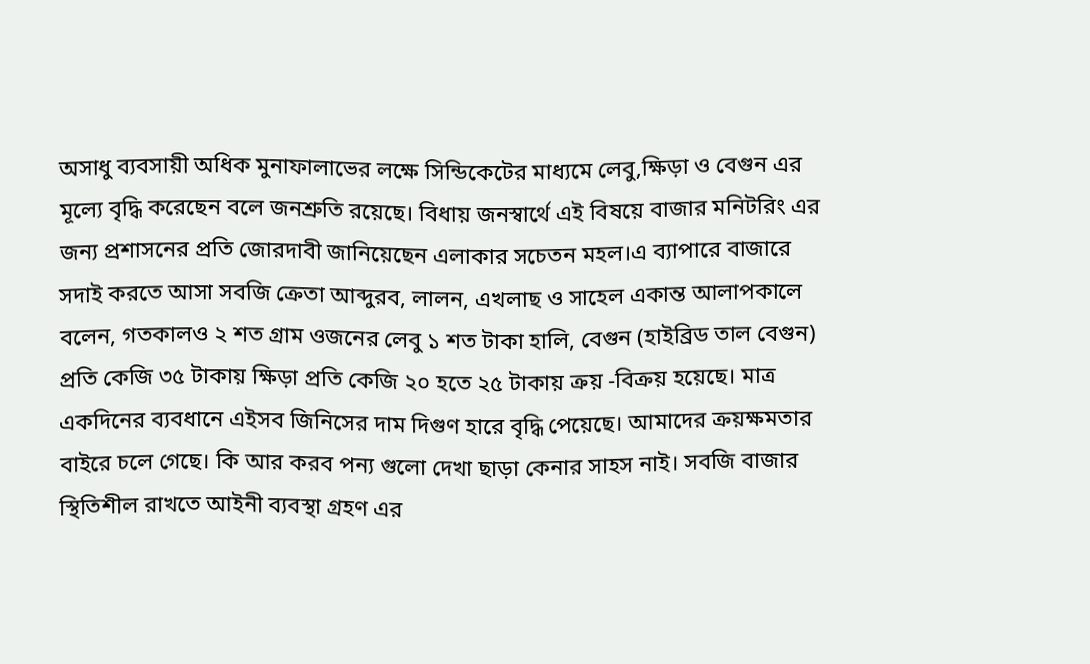অসাধু ব্যবসায়ী অধিক মুনাফালাভের লক্ষে সিন্ডিকেটের মাধ্যমে লেবু,ক্ষিড়া ও বেগুন এর মূল্যে বৃদ্ধি করেছেন বলে জনশ্রুতি রয়েছে। বিধায় জনস্বার্থে এই বিষয়ে বাজার মনিটরিং এর জন্য প্রশাসনের প্রতি জোরদাবী জানিয়েছেন এলাকার সচেতন মহল।এ ব্যাপারে বাজারে সদাই করতে আসা সবজি ক্রেতা আব্দুরব, লালন, এখলাছ ও সাহেল একান্ত আলাপকালে বলেন, গতকালও ২ শত গ্রাম ওজনের লেবু ১ শত টাকা হালি, বেগুন (হাইব্রিড তাল বেগুন) প্রতি কেজি ৩৫ টাকায় ক্ষিড়া প্রতি কেজি ২০ হতে ২৫ টাকায় ক্রয় -বিক্রয় হয়েছে। মাত্র একদিনের ব্যবধানে এইসব জিনিসের দাম দিগুণ হারে বৃদ্ধি পেয়েছে। আমাদের ক্রয়ক্ষমতার বাইরে চলে গেছে। কি আর করব পন্য গুলো দেখা ছাড়া কেনার সাহস নাই। সবজি বাজার স্থিতিশীল রাখতে আইনী ব্যবস্থা গ্রহণ এর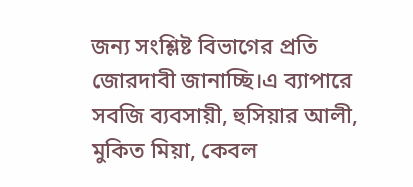জন্য সংশ্লিষ্ট বিভাগের প্রতি জোরদাবী জানাচ্ছি।এ ব্যাপারে সবজি ব্যবসায়ী, হুসিয়ার আলী, মুকিত মিয়া, কেবল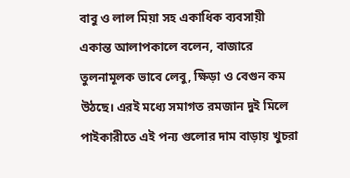বাবু ও লাল মিয়া সহ একাধিক ব্যবসায়ী একান্ত আলাপকালে বলেন, বাজারে তুলনামূলক ভাবে লেবু, ক্ষিড়া ও বেগুন কম উঠছে। এরই মধ্যে সমাগত রমজান দুই মিলে পাইকারীতে এই পন্য গুলোর দাম বাড়ায় খুচরা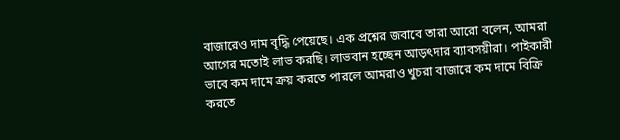বাজারেও দাম বৃদ্ধি পেয়েছে। এক প্রশ্নের জবাবে তারা আরো বলেন, আমরা আগের মতোই লাভ করছি। লাভবান হচ্ছেন আড়ৎদার ব্যাবসয়ীরা। পাইকারী ভাবে কম দামে ক্রয় করতে পারলে আমরাও খুচরা বাজারে কম দামে বিক্রি করতে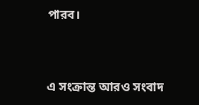পারব।



এ সংক্রান্ত আরও সংবাদ